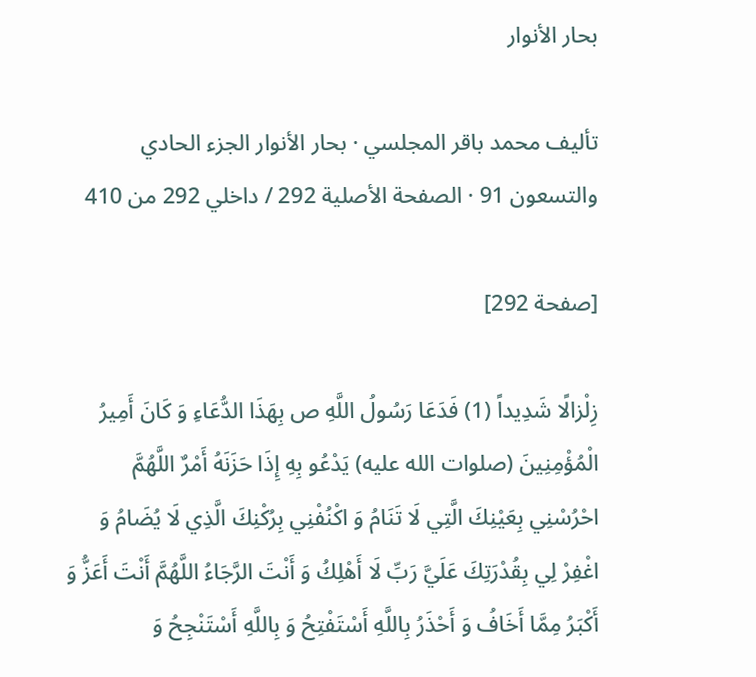بحار الأنوار

تأليف محمد باقر المجلسي · بحار الأنوار الجزء الحادي والتسعون 91 · الصفحة الأصلية 292 / داخلي 292 من 410

[صفحة 292]

زِلْزالًا شَدِيداً (1) فَدَعَا رَسُولُ اللَّهِ ص بِهَذَا الدُّعَاءِ وَ كَانَ أَمِيرُ الْمُؤْمِنِينَ (صلوات الله عليه) يَدْعُو بِهِ إِذَا حَزَنَهُ أَمْرٌ اللَّهُمَّ احْرُسْنِي بِعَيْنِكَ الَّتِي لَا تَنَامُ وَ اكْنُفْنِي بِرُكْنِكَ الَّذِي لَا يُضَامُ وَ اغْفِرْ لِي بِقُدْرَتِكَ عَلَيَّ رَبِّ لَا أَهْلِكُ وَ أَنْتَ الرَّجَاءُ اللَّهُمَّ أَنْتَ أَعَزُّ وَ أَكْبَرُ مِمَّا أَخَافُ وَ أَحْذَرُ بِاللَّهِ أَسْتَفْتِحُ وَ بِاللَّهِ أَسْتَنْجِحُ وَ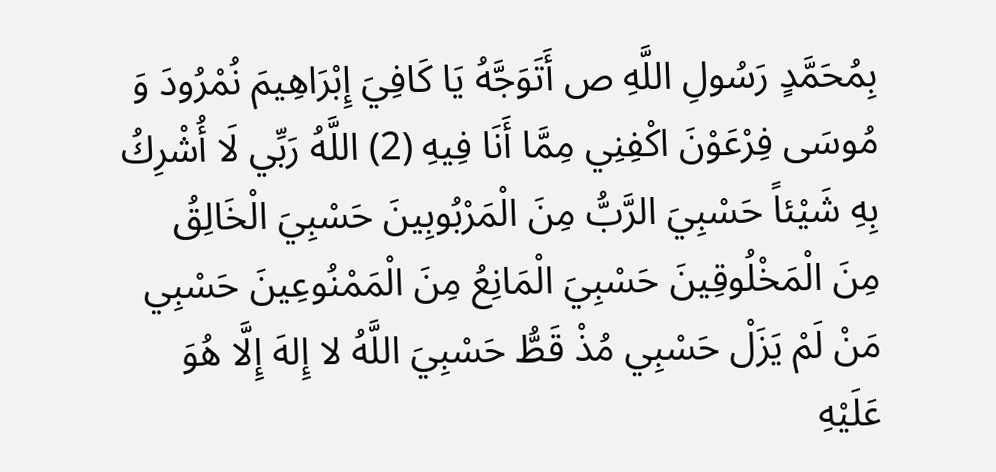بِمُحَمَّدٍ رَسُولِ اللَّهِ ص أَتَوَجَّهُ يَا كَافِيَ إِبْرَاهِيمَ نُمْرُودَ وَ مُوسَى فِرْعَوْنَ اكْفِنِي مِمَّا أَنَا فِيهِ (2) اللَّهُ رَبِّي لَا أُشْرِكُ بِهِ شَيْئاً حَسْبِيَ الرَّبُّ مِنَ الْمَرْبُوبِينَ حَسْبِيَ الْخَالِقُ مِنَ الْمَخْلُوقِينَ حَسْبِيَ الْمَانِعُ مِنَ الْمَمْنُوعِينَ حَسْبِي مَنْ لَمْ يَزَلْ حَسْبِي مُذْ قَطُّ حَسْبِيَ اللَّهُ لا إِلهَ إِلَّا هُوَ عَلَيْهِ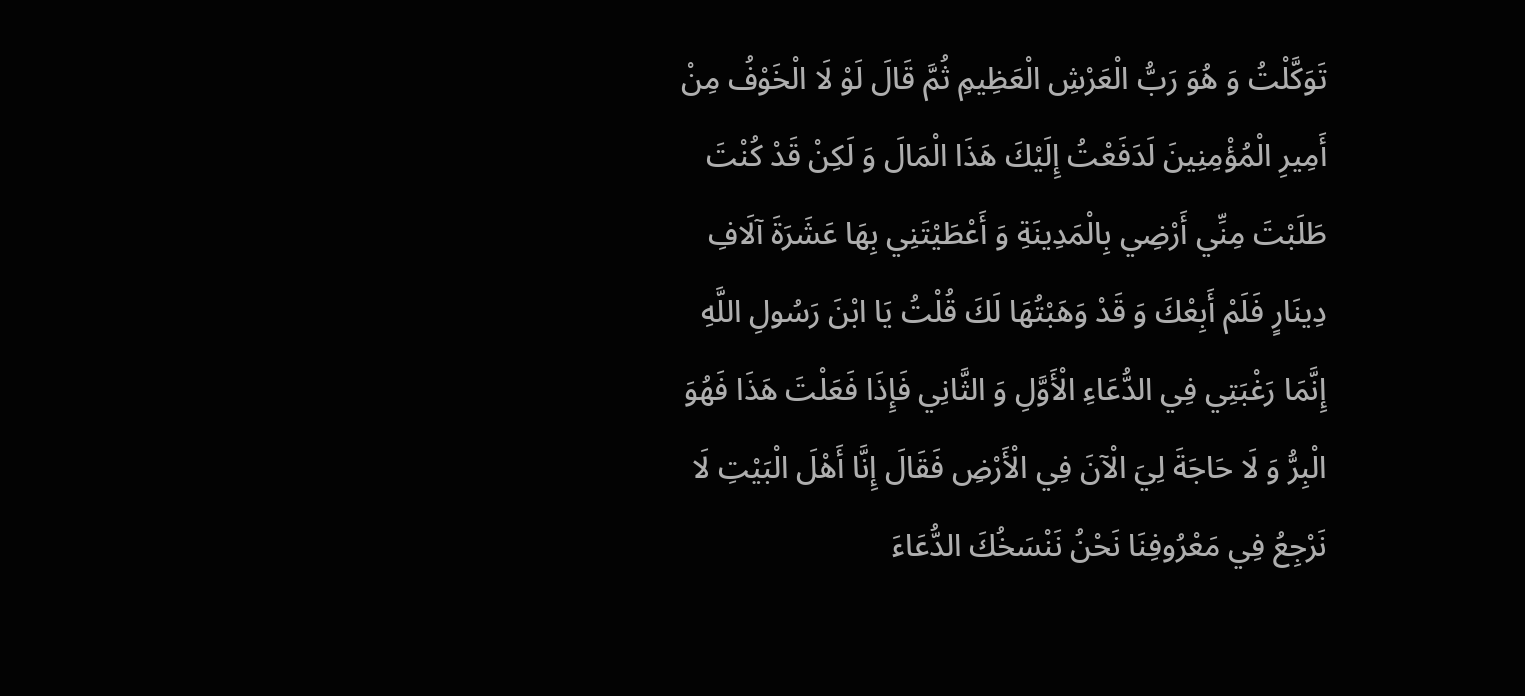تَوَكَّلْتُ وَ هُوَ رَبُّ الْعَرْشِ الْعَظِيمِ ثُمَّ قَالَ لَوْ لَا الْخَوْفُ مِنْ أَمِيرِ الْمُؤْمِنِينَ لَدَفَعْتُ إِلَيْكَ هَذَا الْمَالَ وَ لَكِنْ قَدْ كُنْتَ طَلَبْتَ مِنِّي أَرْضِي بِالْمَدِينَةِ وَ أَعْطَيْتَنِي بِهَا عَشَرَةَ آلَافِ دِينَارٍ فَلَمْ أَبِعْكَ وَ قَدْ وَهَبْتُهَا لَكَ قُلْتُ يَا ابْنَ رَسُولِ اللَّهِ إِنَّمَا رَغْبَتِي فِي الدُّعَاءِ الْأَوَّلِ وَ الثَّانِي فَإِذَا فَعَلْتَ هَذَا فَهُوَ الْبِرُّ وَ لَا حَاجَةَ لِيَ الْآنَ فِي الْأَرْضِ فَقَالَ إِنَّا أَهْلَ الْبَيْتِ لَا نَرْجِعُ فِي مَعْرُوفِنَا نَحْنُ نَنْسَخُكَ الدُّعَاءَ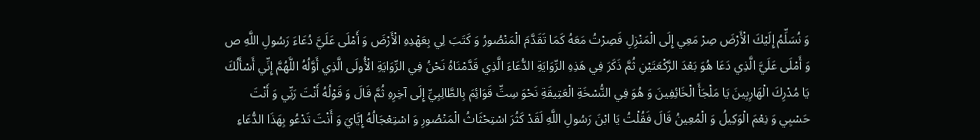وَ نُسَلِّمُ إِلَيْكَ الْأَرْضَ صِرْ مَعِي إِلَى الْمَنْزِلِ فَصِرْتُ مَعَهُ كَمَا تَقَدَّمَ الْمَنْصُورُ وَ كَتَبَ لِي بِعَهْدِهِ الْأَرْضَ وَ أَمْلَى عَلَيَّ دُعَاءَ رَسُولِ اللَّهِ ص وَ أَمْلَى عَلَيَّ الَّذِي دَعَا هُوَ بَعْدَ الرَّكْعَتَيْنِ ثُمَّ ذَكَرَ فِي هَذِهِ الرِّوَايَةِ الدُّعَاءَ الَّذِي قَدَّمْنَاهُ نَحْنُ فِي الرِّوَايَةِ الْأُولَى الَّذِي أَوَّلُهُ اللَّهُمَّ إِنِّي أَسْأَلُكَ يَا مُدْرِكَ الْهَارِبِينَ يَا مَلْجَأَ الْخَائِفِينَ وَ هُوَ فِي النُّسْخَةِ الْعَتِيقَةِ نَحْوَ سِتِّ قَوَائِمَ بِالطَّالِبِيِّ إِلَى آخِرِهِ ثُمَّ قَالَ وَ قَوْلُهُ أَنْتَ رَبِّي وَ أَنْتَ حَسْبِي وَ نِعْمَ الْوَكِيلُ وَ الْمُعِينُ قَالَ فَقُلْتُ يَا ابْنَ رَسُولِ اللَّهِ لَقَدْ كَثُرَ اسْتِحْثَاثُ الْمَنْصُورِ وَ اسْتِعْجَالُهُ إِيَّايَ وَ أَنْتَ تَدْعُو بِهَذَا الدُّعَاءِ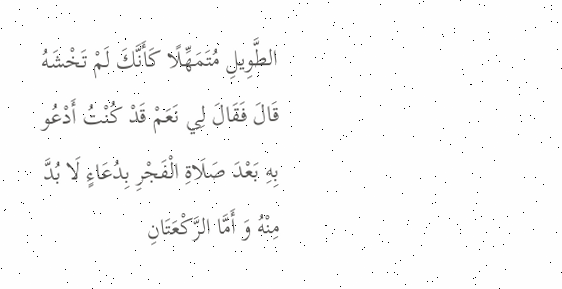الطَّوِيلِ مُتَمَهِّلًا كَأَنَّكَ لَمْ تَخْشَهُ قَالَ فَقَالَ لِي نَعَمْ قَدْ كُنْتُ أَدْعُو بِهِ بَعْدَ صَلَاةِ الْفَجْرِ بِدُعَاءٍ لَا بُدَّ مِنْهُ وَ أَمَّا الرَّكْعَتَانِ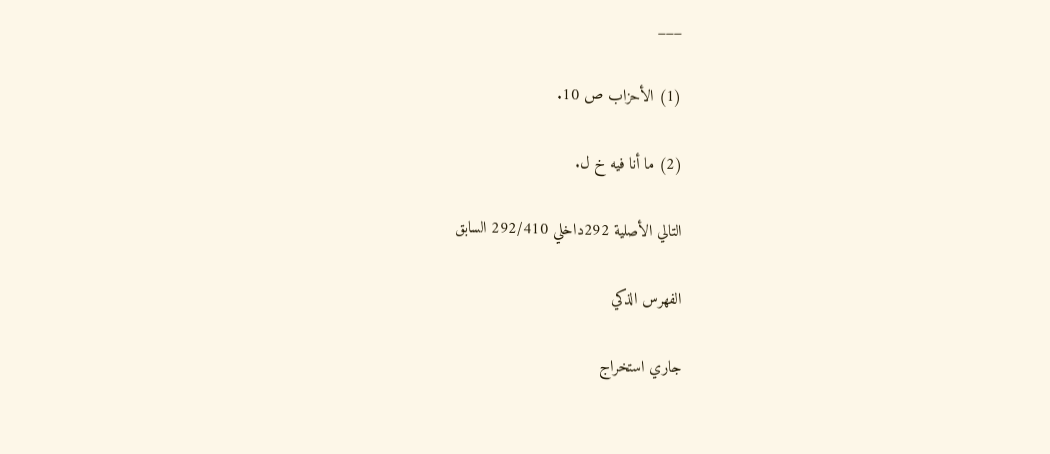___

(1) الأحزاب ص 10.

(2) ما أنا فيه خ ل.

التالي الأصلية 292داخلي 292/410 السابق

الفهرس الذكي

جاري استخراج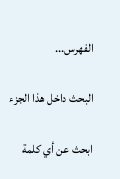الفهرس...

البحث داخل هذا الجزء

ابحث عن أي كلمة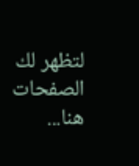لتظهر لك الصفحات هنا...